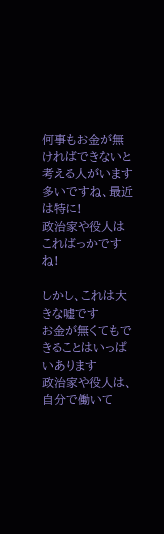何事もお金が無ければできないと考える人がいます
多いですね、最近は特に!
政治家や役人はこればっかですね!

しかし、これは大きな嘘です
お金が無くてもできることはいっぱいあります
政治家や役人は、自分で働いて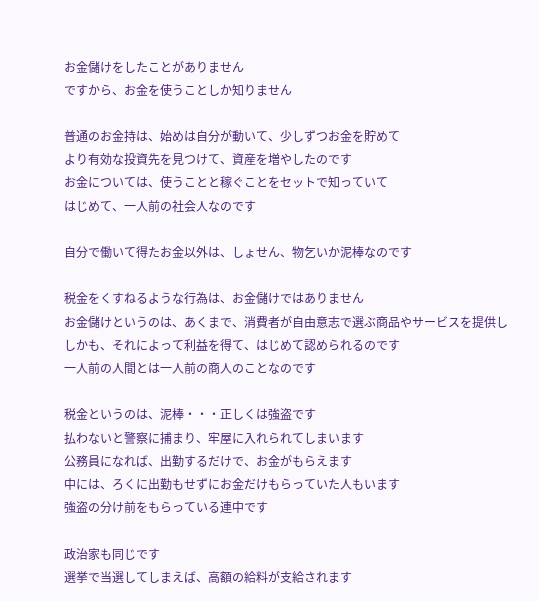お金儲けをしたことがありません
ですから、お金を使うことしか知りません

普通のお金持は、始めは自分が動いて、少しずつお金を貯めて
より有効な投資先を見つけて、資産を増やしたのです
お金については、使うことと稼ぐことをセットで知っていて
はじめて、一人前の社会人なのです

自分で働いて得たお金以外は、しょせん、物乞いか泥棒なのです

税金をくすねるような行為は、お金儲けではありません
お金儲けというのは、あくまで、消費者が自由意志で選ぶ商品やサービスを提供し
しかも、それによって利益を得て、はじめて認められるのです
一人前の人間とは一人前の商人のことなのです

税金というのは、泥棒・・・正しくは強盗です
払わないと警察に捕まり、牢屋に入れられてしまいます
公務員になれば、出勤するだけで、お金がもらえます
中には、ろくに出勤もせずにお金だけもらっていた人もいます
強盗の分け前をもらっている連中です

政治家も同じです
選挙で当選してしまえば、高額の給料が支給されます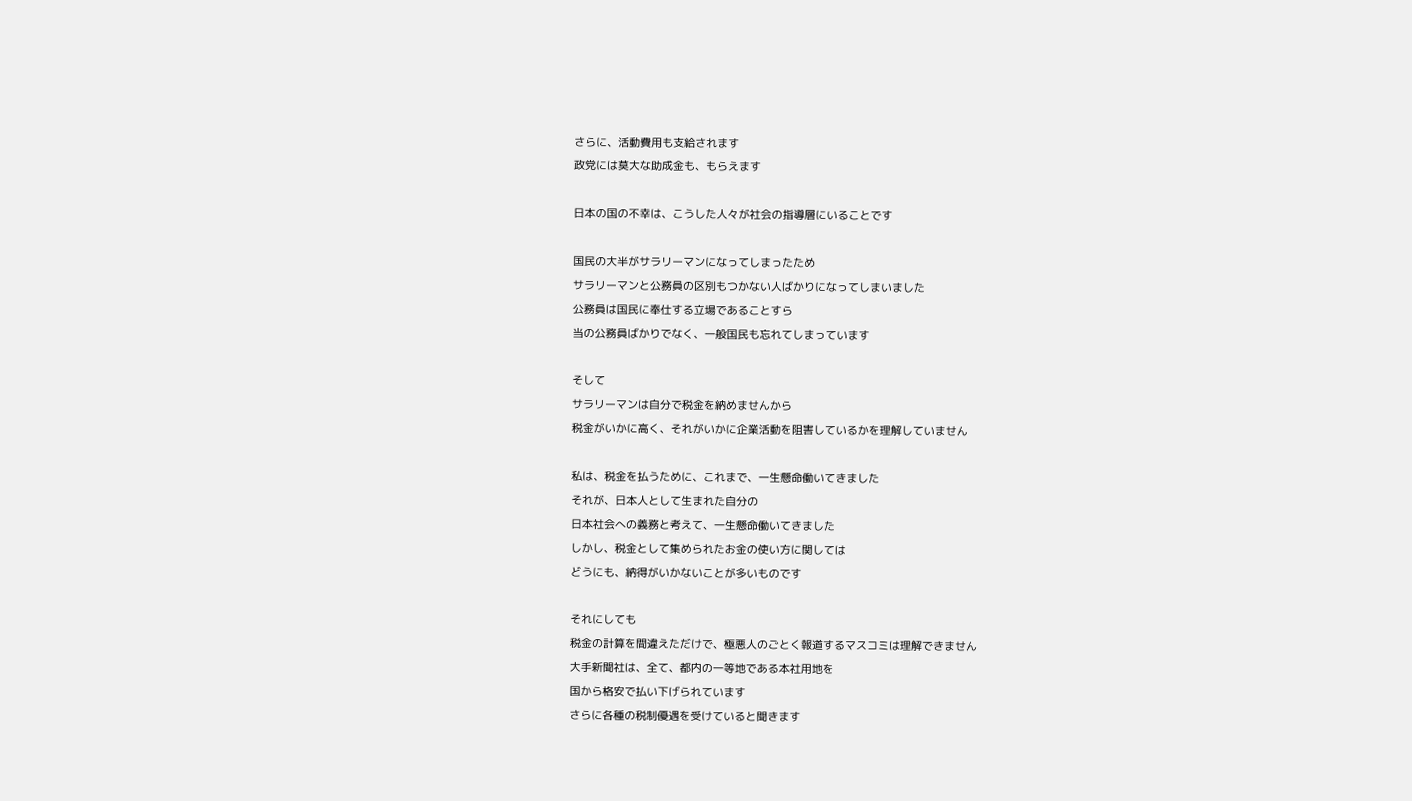さらに、活動費用も支給されます
政党には莫大な助成金も、もらえます

日本の国の不幸は、こうした人々が社会の指導層にいることです

国民の大半がサラリーマンになってしまったため
サラリーマンと公務員の区別もつかない人ばかりになってしまいました
公務員は国民に奉仕する立場であることすら
当の公務員ばかりでなく、一般国民も忘れてしまっています

そして
サラリーマンは自分で税金を納めませんから
税金がいかに高く、それがいかに企業活動を阻害しているかを理解していません

私は、税金を払うために、これまで、一生懸命働いてきました
それが、日本人として生まれた自分の
日本社会への義務と考えて、一生懸命働いてきました
しかし、税金として集められたお金の使い方に関しては
どうにも、納得がいかないことが多いものです

それにしても
税金の計算を間違えただけで、極悪人のごとく報道するマスコミは理解できません
大手新聞社は、全て、都内の一等地である本社用地を
国から格安で払い下げられています
さらに各種の税制優遇を受けていると聞きます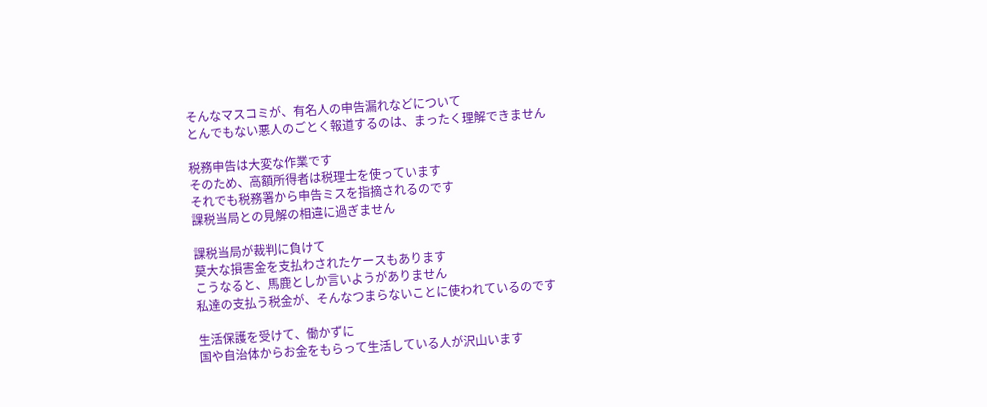そんなマスコミが、有名人の申告漏れなどについて
とんでもない悪人のごとく報道するのは、まったく理解できません

税務申告は大変な作業です
そのため、高額所得者は税理士を使っています
それでも税務署から申告ミスを指摘されるのです
課税当局との見解の相違に過ぎません

課税当局が裁判に負けて
莫大な損害金を支払わされたケースもあります
こうなると、馬鹿としか言いようがありません
私達の支払う税金が、そんなつまらないことに使われているのです

生活保護を受けて、働かずに
国や自治体からお金をもらって生活している人が沢山います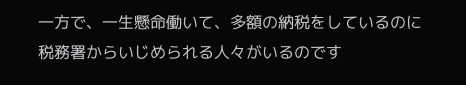一方で、一生懸命働いて、多額の納税をしているのに
税務署からいじめられる人々がいるのです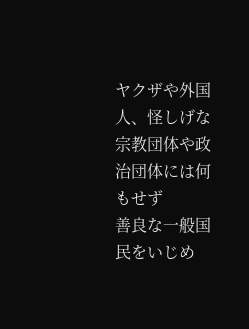ヤクザや外国人、怪しげな宗教団体や政治団体には何もせず
善良な一般国民をいじめ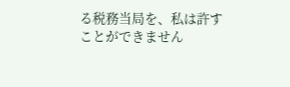る税務当局を、私は許すことができません